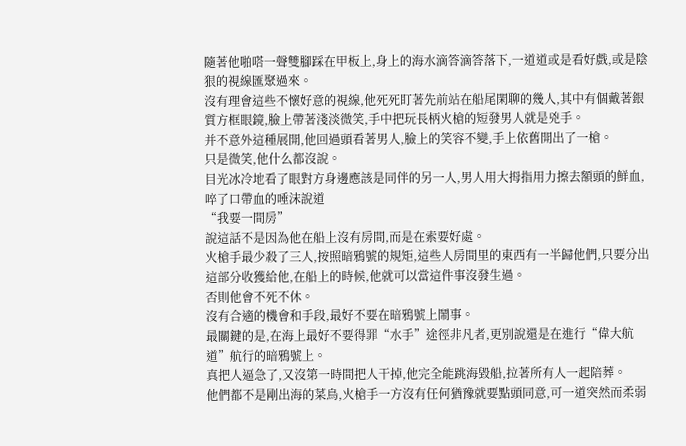隨著他啪嗒一聲雙腳踩在甲板上,身上的海水滴答滴答落下,一道道或是看好戲,或是陰狠的視線匯聚過來。
沒有理會這些不懷好意的視線,他死死盯著先前站在船尾閑聊的幾人,其中有個戴著銀質方框眼鏡,臉上帶著淺淡微笑,手中把玩長柄火槍的短發男人就是兇手。
并不意外這種展開,他回過頭看著男人,臉上的笑容不變,手上依舊開出了一槍。
只是微笑,他什么都沒說。
目光冰冷地看了眼對方身邊應該是同伴的另一人,男人用大拇指用力擦去額頭的鮮血,啐了口帶血的唾沫說道
“我要一間房”
說這話不是因為他在船上沒有房間,而是在索要好處。
火槍手最少殺了三人,按照暗鴉號的規矩,這些人房間里的東西有一半歸他們,只要分出這部分收獲給他,在船上的時候,他就可以當這件事沒發生過。
否則他會不死不休。
沒有合適的機會和手段,最好不要在暗鴉號上鬧事。
最關鍵的是,在海上最好不要得罪“水手”途徑非凡者,更別說還是在進行“偉大航道”航行的暗鴉號上。
真把人逼急了,又沒第一時間把人干掉,他完全能跳海毀船,拉著所有人一起陪葬。
他們都不是剛出海的菜鳥,火槍手一方沒有任何猶豫就要點頭同意,可一道突然而柔弱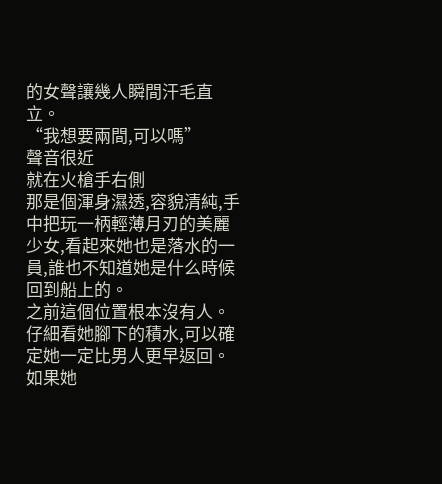的女聲讓幾人瞬間汗毛直立。
“我想要兩間,可以嗎”
聲音很近
就在火槍手右側
那是個渾身濕透,容貌清純,手中把玩一柄輕薄月刃的美麗少女,看起來她也是落水的一員,誰也不知道她是什么時候回到船上的。
之前這個位置根本沒有人。
仔細看她腳下的積水,可以確定她一定比男人更早返回。
如果她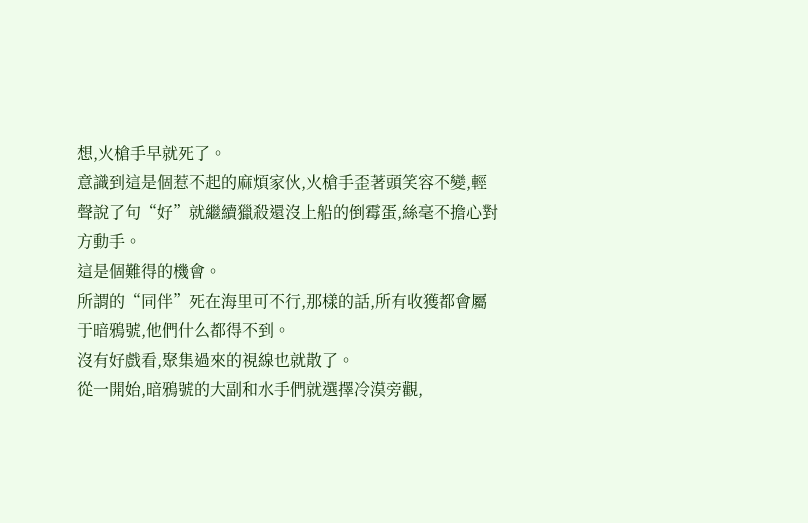想,火槍手早就死了。
意識到這是個惹不起的麻煩家伙,火槍手歪著頭笑容不變,輕聲說了句“好”就繼續獵殺還沒上船的倒霉蛋,絲毫不擔心對方動手。
這是個難得的機會。
所謂的“同伴”死在海里可不行,那樣的話,所有收獲都會屬于暗鴉號,他們什么都得不到。
沒有好戲看,聚集過來的視線也就散了。
從一開始,暗鴉號的大副和水手們就選擇冷漠旁觀,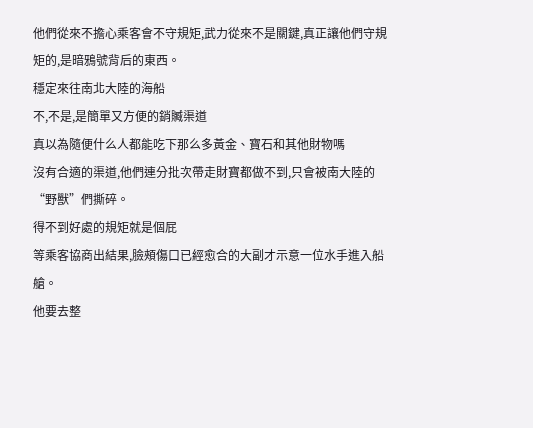他們從來不擔心乘客會不守規矩,武力從來不是關鍵,真正讓他們守規矩的,是暗鴉號背后的東西。
穩定來往南北大陸的海船
不,不是,是簡單又方便的銷贓渠道
真以為隨便什么人都能吃下那么多黃金、寶石和其他財物嗎
沒有合適的渠道,他們連分批次帶走財寶都做不到,只會被南大陸的“野獸”們撕碎。
得不到好處的規矩就是個屁
等乘客協商出結果,臉頰傷口已經愈合的大副才示意一位水手進入船艙。
他要去整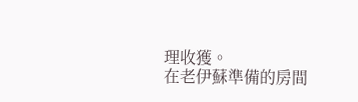理收獲。
在老伊蘇準備的房間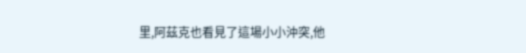里,阿茲克也看見了這場小小沖突,他